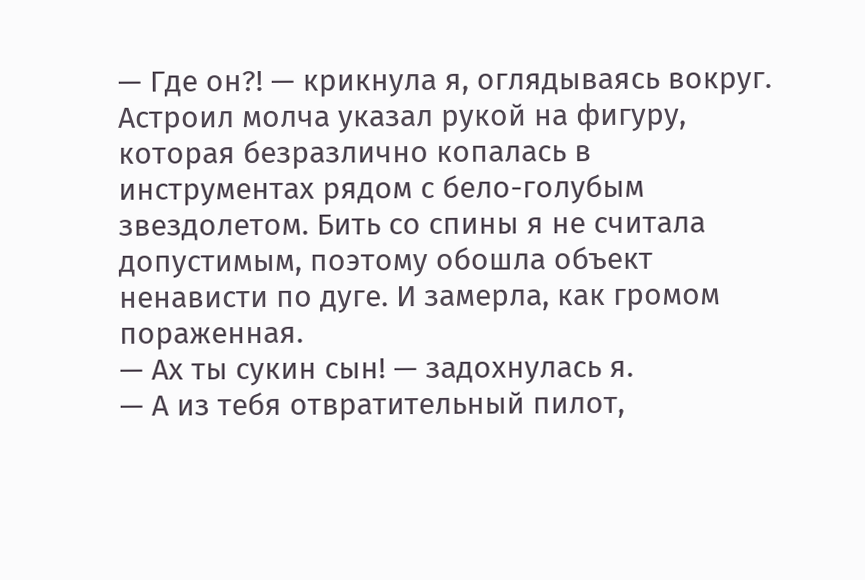— Где он?! — крикнула я, оглядываясь вокруг.
Астроил молча указал рукой на фигуру, которая безразлично копалась в инструментах рядом с бело-голубым звездолетом. Бить со спины я не считала допустимым, поэтому обошла объект ненависти по дуге. И замерла, как громом пораженная.
— Ах ты сукин сын! — задохнулась я.
— А из тебя отвратительный пилот,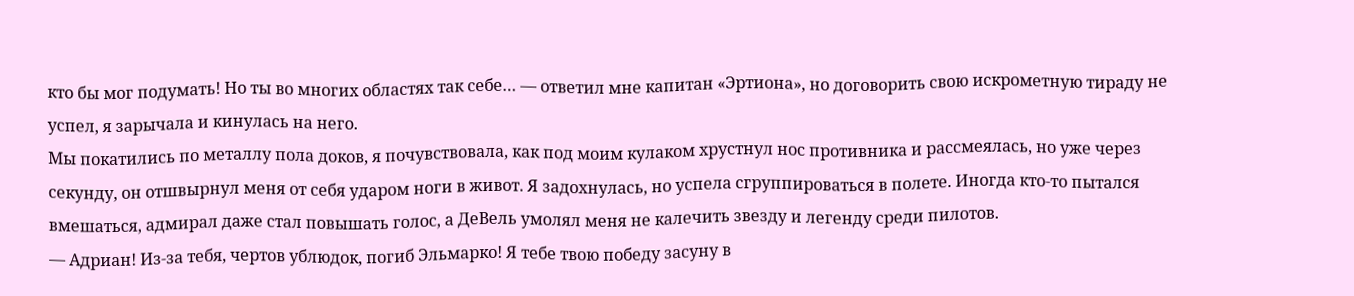кто бы мог подумать! Но ты во многих областях так себе… — ответил мне капитан «Эртиона», но договорить свою искрометную тираду не успел, я зарычала и кинулась на него.
Мы покатились по металлу пола доков, я почувствовала, как под моим кулаком хрустнул нос противника и рассмеялась, но уже через секунду, он отшвырнул меня от себя ударом ноги в живот. Я задохнулась, но успела сгруппироваться в полете. Иногда кто-то пытался вмешаться, адмирал даже стал повышать голос, а ДеВель умолял меня не калечить звезду и легенду среди пилотов.
— Адриан! Из-за тебя, чертов ублюдок, погиб Эльмарко! Я тебе твою победу засуну в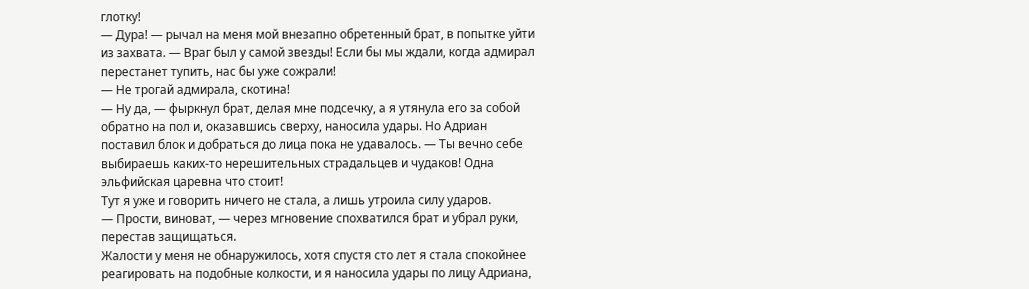глотку!
— Дура! — рычал на меня мой внезапно обретенный брат, в попытке уйти из захвата. — Враг был у самой звезды! Если бы мы ждали, когда адмирал перестанет тупить, нас бы уже сожрали!
— Не трогай адмирала, скотина!
— Ну да, — фыркнул брат, делая мне подсечку, а я утянула его за собой обратно на пол и, оказавшись сверху, наносила удары. Но Адриан поставил блок и добраться до лица пока не удавалось. — Ты вечно себе выбираешь каких-то нерешительных страдальцев и чудаков! Одна эльфийская царевна что стоит!
Тут я уже и говорить ничего не стала, а лишь утроила силу ударов.
— Прости, виноват, — через мгновение спохватился брат и убрал руки, перестав защищаться.
Жалости у меня не обнаружилось, хотя спустя сто лет я стала спокойнее реагировать на подобные колкости, и я наносила удары по лицу Адриана,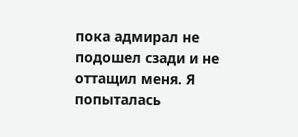пока адмирал не подошел сзади и не оттащил меня. Я попыталась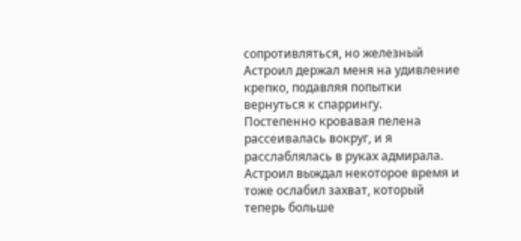сопротивляться, но железный Астроил держал меня на удивление крепко, подавляя попытки вернуться к спаррингу.
Постепенно кровавая пелена рассеивалась вокруг, и я расслаблялась в руках адмирала. Астроил выждал некоторое время и тоже ослабил захват, который теперь больше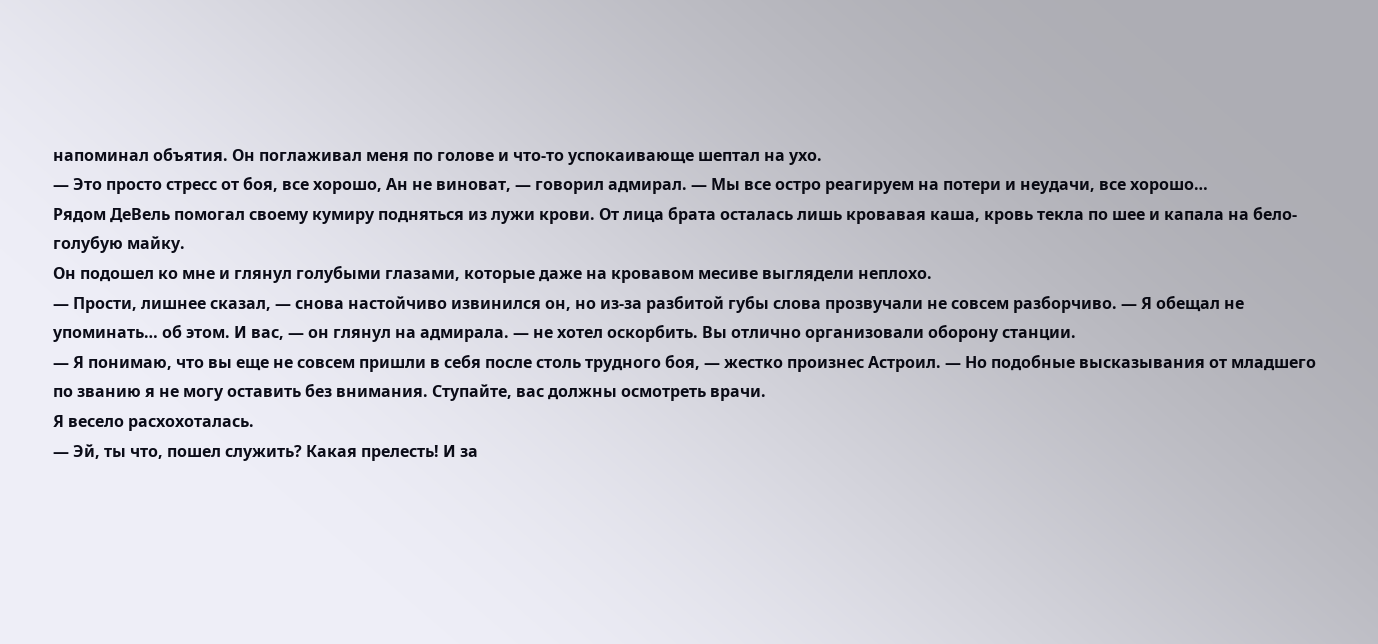напоминал объятия. Он поглаживал меня по голове и что-то успокаивающе шептал на ухо.
— Это просто стресс от боя, все хорошо, Ан не виноват, — говорил адмирал. — Мы все остро реагируем на потери и неудачи, все хорошо…
Рядом ДеВель помогал своему кумиру подняться из лужи крови. От лица брата осталась лишь кровавая каша, кровь текла по шее и капала на бело-голубую майку.
Он подошел ко мне и глянул голубыми глазами, которые даже на кровавом месиве выглядели неплохо.
— Прости, лишнее сказал, — снова настойчиво извинился он, но из-за разбитой губы слова прозвучали не совсем разборчиво. — Я обещал не упоминать… об этом. И вас, — он глянул на адмирала. — не хотел оскорбить. Вы отлично организовали оборону станции.
— Я понимаю, что вы еще не совсем пришли в себя после столь трудного боя, — жестко произнес Астроил. — Но подобные высказывания от младшего по званию я не могу оставить без внимания. Ступайте, вас должны осмотреть врачи.
Я весело расхохоталась.
— Эй, ты что, пошел служить? Какая прелесть! И за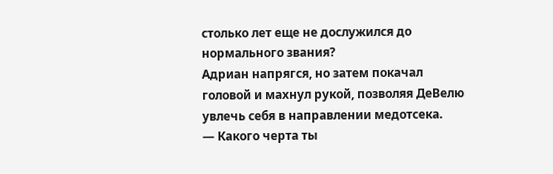столько лет еще не дослужился до нормального звания?
Адриан напрягся, но затем покачал головой и махнул рукой, позволяя ДеВелю увлечь себя в направлении медотсека.
— Какого черта ты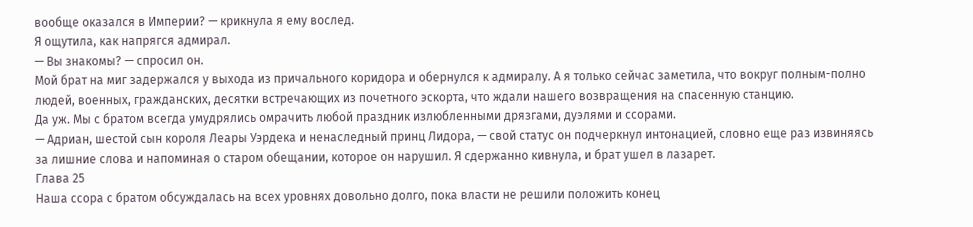вообще оказался в Империи? — крикнула я ему вослед.
Я ощутила, как напрягся адмирал.
— Вы знакомы? — спросил он.
Мой брат на миг задержался у выхода из причального коридора и обернулся к адмиралу. А я только сейчас заметила, что вокруг полным-полно людей, военных, гражданских, десятки встречающих из почетного эскорта, что ждали нашего возвращения на спасенную станцию.
Да уж. Мы с братом всегда умудрялись омрачить любой праздник излюбленными дрязгами, дуэлями и ссорами.
— Адриан, шестой сын короля Леары Уэрдека и ненаследный принц Лидора, — свой статус он подчеркнул интонацией, словно еще раз извиняясь за лишние слова и напоминая о старом обещании, которое он нарушил. Я сдержанно кивнула, и брат ушел в лазарет.
Глава 25
Наша ссора с братом обсуждалась на всех уровнях довольно долго, пока власти не решили положить конец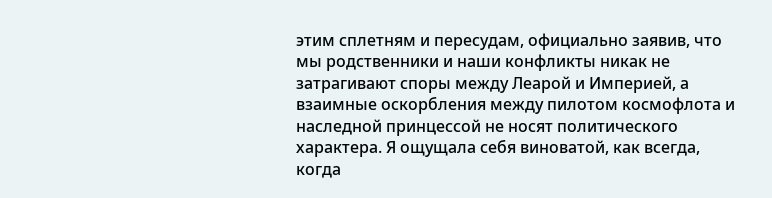этим сплетням и пересудам, официально заявив, что мы родственники и наши конфликты никак не затрагивают споры между Леарой и Империей, а взаимные оскорбления между пилотом космофлота и наследной принцессой не носят политического характера. Я ощущала себя виноватой, как всегда, когда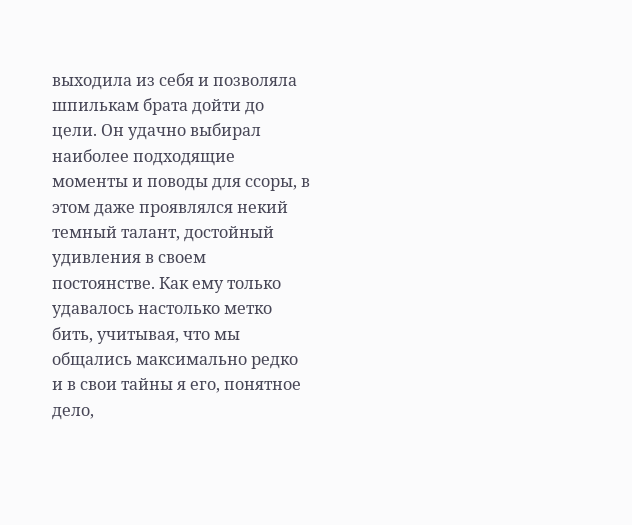выходила из себя и позволяла шпилькам брата дойти до цели. Он удачно выбирал наиболее подходящие моменты и поводы для ссоры, в этом даже проявлялся некий темный талант, достойный удивления в своем постоянстве. Как ему только удавалось настолько метко бить, учитывая, что мы общались максимально редко и в свои тайны я его, понятное дело,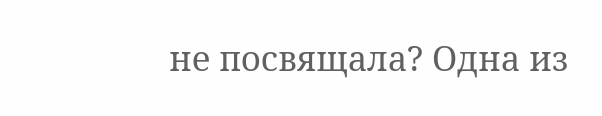не посвящала? Одна из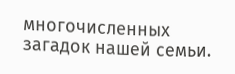многочисленных загадок нашей семьи.